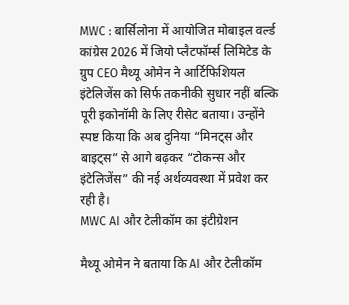MWC : बार्सिलोना में आयोजित मोबाइल वर्ल्ड कांग्रेस 2026 में जियो प्लैटफॉर्म्स लिमिटेड के ग्रुप CEO मैथ्यू ओमेन ने आर्टिफिशियल इंटेलिजेंस को सिर्फ तकनीकी सुधार नहीं बल्कि पूरी इकोनॉमी के लिए रीसेट बताया। उन्होंने स्पष्ट किया कि अब दुनिया “मिनट्स और बाइट्स” से आगे बढ़कर “टोकन्स और इंटेलिजेंस” की नई अर्थव्यवस्था में प्रवेश कर रही है।
MWC AI और टेलीकॉम का इंटीग्रेशन

मैथ्यू ओमेन ने बताया कि AI और टेलीकॉम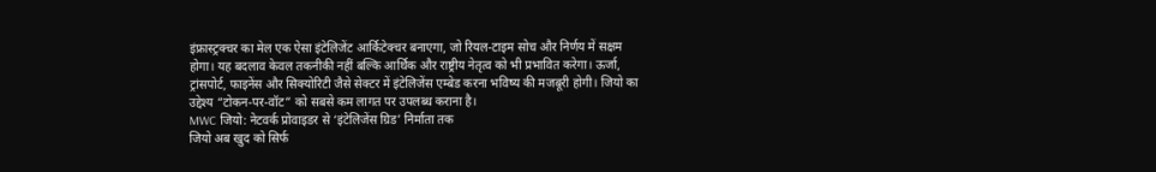इंफ्रास्ट्रक्चर का मेल एक ऐसा इंटेलिजेंट आर्किटेक्चर बनाएगा, जो रियल-टाइम सोच और निर्णय में सक्षम होगा। यह बदलाव केवल तकनीकी नहीं बल्कि आर्थिक और राष्ट्रीय नेतृत्व को भी प्रभावित करेगा। ऊर्जा, ट्रांसपोर्ट, फाइनेंस और सिक्योरिटी जैसे सेक्टर में इंटेलिजेंस एम्बेड करना भविष्य की मजबूरी होगी। जियो का उद्देश्य “टोकन-पर-वॉट” को सबसे कम लागत पर उपलब्ध कराना है।
MWC जियो: नेटवर्क प्रोवाइडर से ‘इंटेलिजेंस ग्रिड’ निर्माता तक
जियो अब खुद को सिर्फ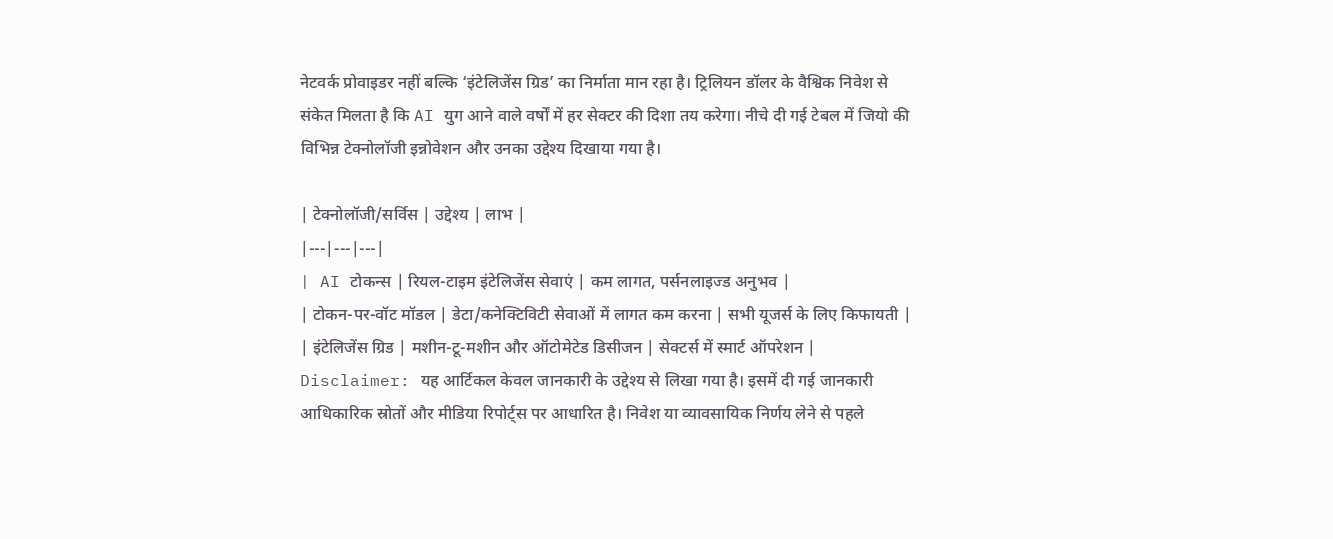नेटवर्क प्रोवाइडर नहीं बल्कि ‘इंटेलिजेंस ग्रिड’ का निर्माता मान रहा है। ट्रिलियन डॉलर के वैश्विक निवेश से संकेत मिलता है कि AI युग आने वाले वर्षों में हर सेक्टर की दिशा तय करेगा। नीचे दी गई टेबल में जियो की विभिन्न टेक्नोलॉजी इन्नोवेशन और उनका उद्देश्य दिखाया गया है।

| टेक्नोलॉजी/सर्विस | उद्देश्य | लाभ |
|---|---|---|
| AI टोकन्स | रियल-टाइम इंटेलिजेंस सेवाएं | कम लागत, पर्सनलाइज्ड अनुभव |
| टोकन-पर-वॉट मॉडल | डेटा/कनेक्टिविटी सेवाओं में लागत कम करना | सभी यूजर्स के लिए किफायती |
| इंटेलिजेंस ग्रिड | मशीन-टू-मशीन और ऑटोमेटेड डिसीजन | सेक्टर्स में स्मार्ट ऑपरेशन |
Disclaimer: यह आर्टिकल केवल जानकारी के उद्देश्य से लिखा गया है। इसमें दी गई जानकारी आधिकारिक स्रोतों और मीडिया रिपोर्ट्स पर आधारित है। निवेश या व्यावसायिक निर्णय लेने से पहले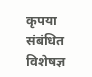कृपया संबंधित विशेषज्ञ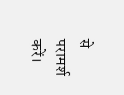से परामर्श करें।